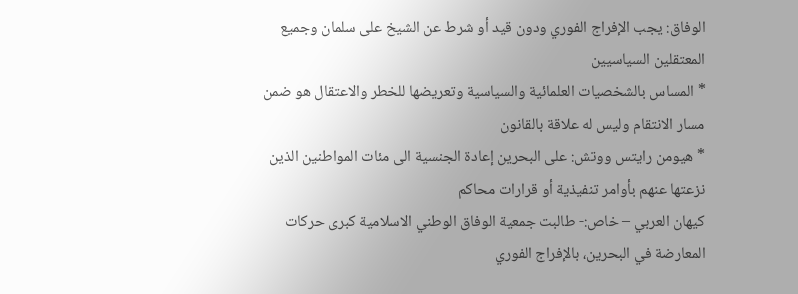الوفاق: يجب الإفراج الفوري ودون قيد أو شرط عن الشيخ على سلمان وجميع المعتقلين السياسيين
* المساس بالشخصيات العلمائية والسياسية وتعريضها للخطر والاعتقال هو ضمن مسار الانتقام وليس له علاقة بالقانون
* هيومن رايتس ووتش: على البحرين إعادة الجنسية الى مئات المواطنين الذين نزعتها عنهم بأوامر تنفيذية أو قرارات محاكم
كيهان العربي – خاص:- طالبت جمعية الوفاق الوطني الاسلامية كبرى حركات المعارضة في البحرين، بالإفراج الفوري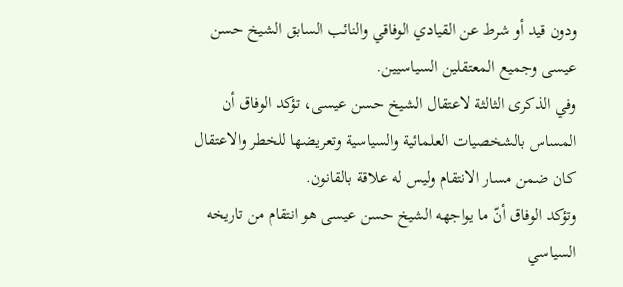ودون قيد أو شرط عن القيادي الوفاقي والنائب السابق الشيخ حسن عيسى وجميع المعتقلين السياسيين.
وفي الذكرى الثالثة لاعتقال الشيخ حسن عيسى، تؤكد الوفاق أن المساس بالشخصيات العلمائية والسياسية وتعريضها للخطر والاعتقال كان ضمن مسار الانتقام وليس له علاقة بالقانون.
وتؤكد الوفاق أنّ ما يواجهه الشيخ حسن عيسى هو انتقام من تاريخه السياسي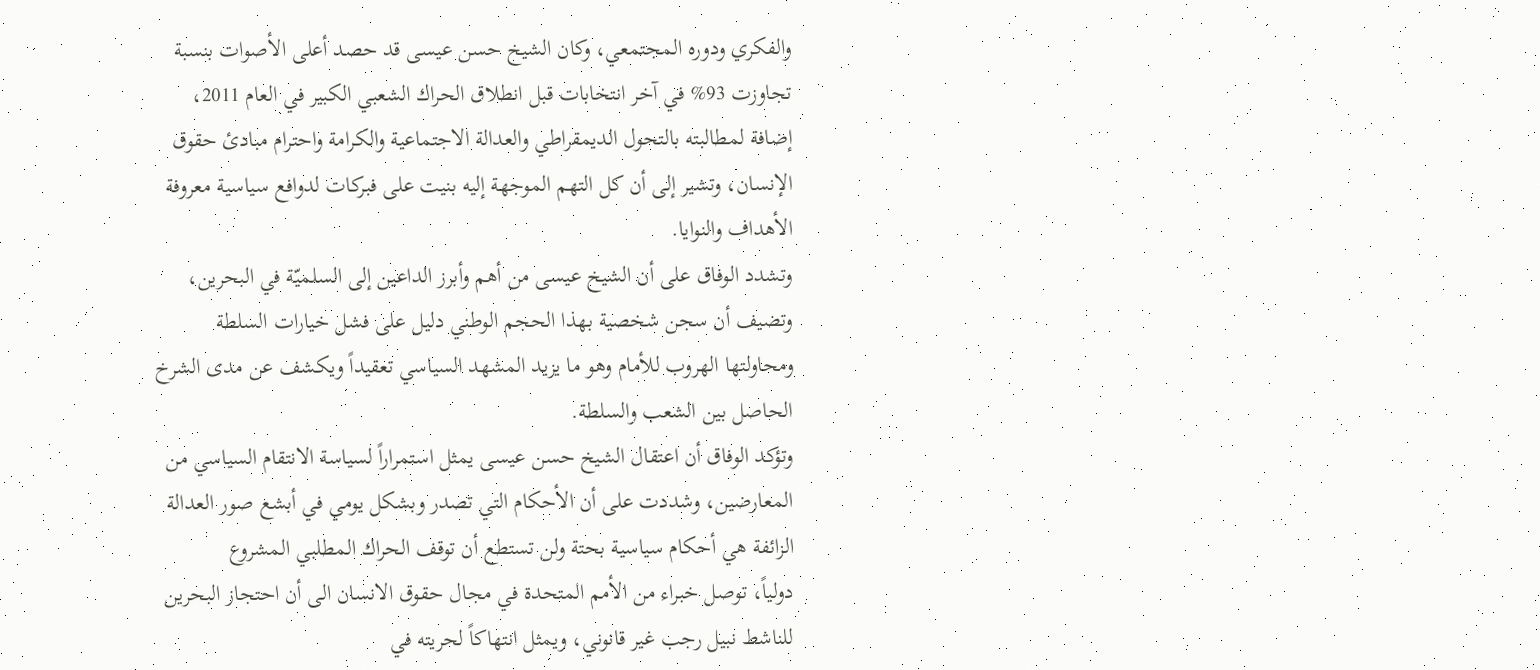والفكري ودوره المجتمعي، وكان الشيخ حسن عيسى قد حصد أعلى الأصوات بنسبة تجاوزت 93% في آخر انتخابات قبل انطلاق الحراك الشعبي الكبير في العام 2011، إضافة لمطالبته بالتحول الديمقراطي والعدالة الاجتماعية والكرامة واحترام مبادئ حقوق الإنسان، وتشير إلى أن كل التهم الموجهة إليه بنيت على فبركات لدوافع سياسية معروفة الأهداف والنوايا.
وتشدد الوفاق على أن الشيخ عيسى من أهم وأبرز الداعين إلى السلميّة في البحرين، وتضيف أن سجن شخصية بهذا الحجم الوطني دليل على فشل خيارات السلطة ومحاولتها الهروب للأمام وهو ما يزيد المشهد السياسي تعقيداً ويكشف عن مدى الشرخ الحاصل بين الشعب والسلطة.
وتؤكد الوفاق أن اعتقال الشيخ حسن عيسى يمثل استمراراً لسياسة الانتقام السياسي من المعارضين، وشددت على أن الأحكام التي تصدر وبشكل يومي في أبشع صور العدالة الزائفة هي أحكام سياسية بحتة ولن تستطع أن توقف الحراك المطلبي المشروع
دولياً، توصل خبراء من الأمم المتحدة في مجال حقوق الانسان الى أن احتجاز البحرين للناشط نبيل رجب غير قانوني، ويمثل انتهاكاً لحريته في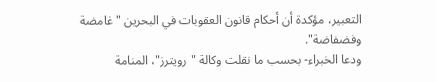التعبير، مؤكدة أن أحكام قانون العقوبات في البحرين "غامضة وفضفاضة".
ودعا الخبراء- بحسب ما نقلت وكالة "رويترز"، المنامة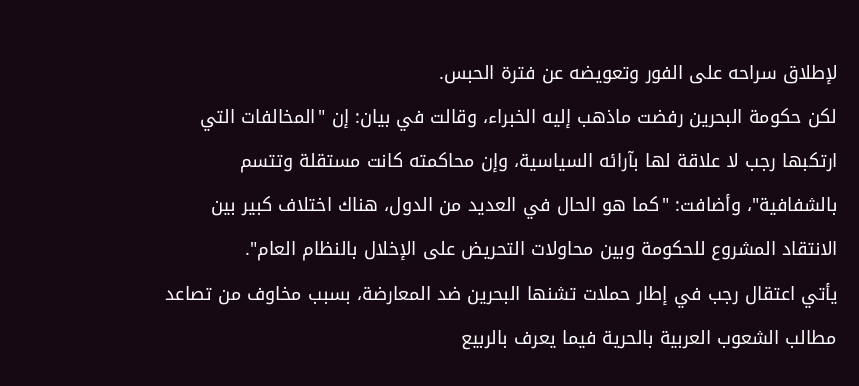لإطلاق سراحه على الفور وتعويضه عن فترة الحبس.
لكن حكومة البحرين رفضت ماذهب إليه الخبراء، وقالت في بيان: إن "المخالفات التي ارتكبها رجب لا علاقة لها بآرائه السياسية، وإن محاكمته كانت مستقلة وتتسم بالشفافية"، وأضافت: "كما هو الحال في العديد من الدول، هناك اختلاف كبير بين الانتقاد المشروع للحكومة وبين محاولات التحريض على الإخلال بالنظام العام".
يأتي اعتقال رجب في إطار حملات تشنها البحرين ضد المعارضة، بسبب مخاوف من تصاعد مطالب الشعوب العربية بالحرية فيما يعرف بالربيع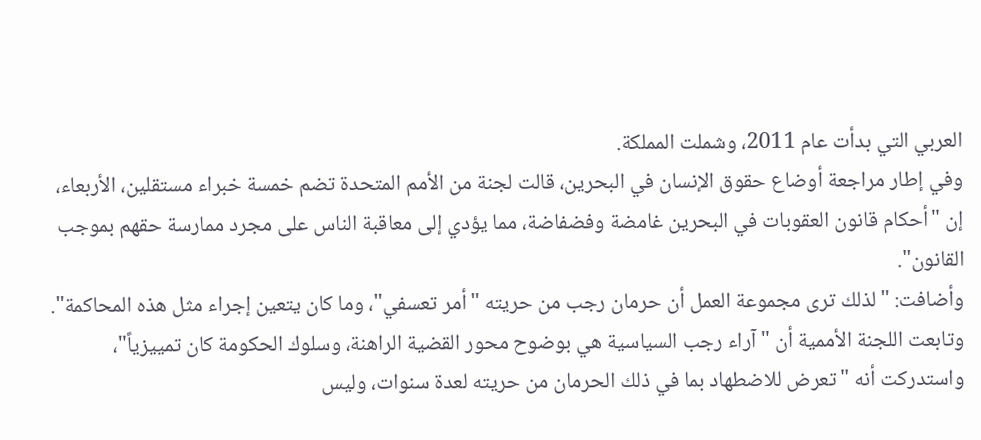العربي التي بدأت عام 2011، وشملت المملكة.
وفي إطار مراجعة أوضاع حقوق الإنسان في البحرين، قالت لجنة من الأمم المتحدة تضم خمسة خبراء مستقلين، الأربعاء، إن "أحكام قانون العقوبات في البحرين غامضة وفضفاضة، مما يؤدي إلى معاقبة الناس على مجرد ممارسة حقهم بموجب القانون".
وأضافت: "لذلك ترى مجموعة العمل أن حرمان رجب من حريته "أمر تعسفي"، وما كان يتعين إجراء مثل هذه المحاكمة".
وتابعت اللجنة الأممية أن "آراء رجب السياسية هي بوضوح محور القضية الراهنة، وسلوك الحكومة كان تمييزياً"، واستدركت أنه "تعرض للاضطهاد بما في ذلك الحرمان من حريته لعدة سنوات، وليس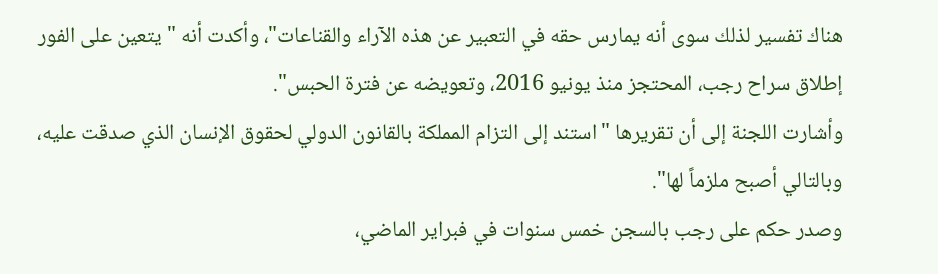هناك تفسير لذلك سوى أنه يمارس حقه في التعبير عن هذه الآراء والقناعات"، وأكدت أنه "يتعين على الفور إطلاق سراح رجب، المحتجز منذ يونيو 2016، وتعويضه عن فترة الحبس".
وأشارت اللجنة إلى أن تقريرها "استند إلى التزام المملكة بالقانون الدولي لحقوق الإنسان الذي صدقت عليه، وبالتالي أصبح ملزماً لها".
وصدر حكم على رجب بالسجن خمس سنوات في فبراير الماضي،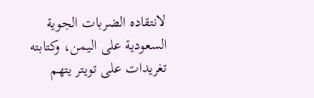لانتقاده الضربات الجوية السعودية على اليمن، وكتابته تغريدات على تويتر يتهم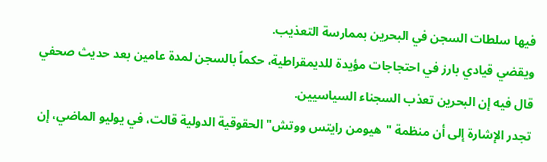فيها سلطات السجن في البحرين بممارسة التعذيب.
ويقضي قيادي بارز في احتجاجات مؤيدة للديمقراطية، حكماً بالسجن لمدة عامين بعد حديث صحفي قال فيه إن البحرين تعذب السجناء السياسيين.
تجدر الإشارة إلى أن منظمة "هيومن رايتس ووتش" الحقوقية الدولية قالت، في يوليو الماضي، إن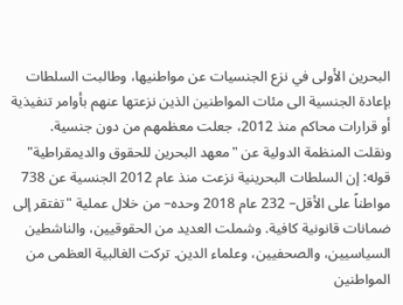البحرين الأولى في نزع الجنسيات عن مواطنيها، وطالبت السلطات بإعادة الجنسية الى مئات المواطنين الذين نزعتها عنهم بأوامر تنفيذية أو قرارات محاكم منذ 2012، جعلت معظمهم من دون جنسية.
ونقلت المنظمة الدولية عن "معهد البحرين للحقوق والديمقراطية" قوله: إن السلطات البحرينية نزعت منذ عام 2012 الجنسية عن 738 مواطناً على الأقل– 232 عام 2018 وحده– من خلال عملية "تفتقر إلى ضمانات قانونية كافية. وشملت العديد من الحقوقيين، والناشطين السياسيين، والصحفيين، وعلماء الدين. تركت الغالبية العظمى من المواطنين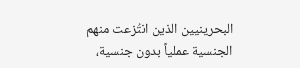البحرينيين الذين انتُزعت منهم الجنسية عملياً بدون جنسية،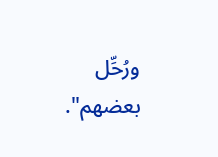ورُحِّل بعضهم".